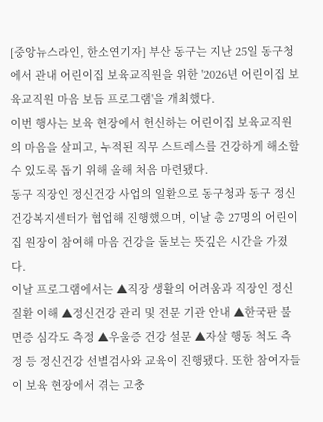[중앙뉴스라인, 한소연기자] 부산 동구는 지난 25일 동구청에서 관내 어린이집 보육교직원을 위한 '2026년 어린이집 보육교직원 마음 보듬 프로그램'을 개최했다.
이번 행사는 보육 현장에서 헌신하는 어린이집 보육교직원의 마음을 살피고, 누적된 직무 스트레스를 건강하게 해소할 수 있도록 돕기 위해 올해 처음 마련됐다.
동구 직장인 정신건강 사업의 일환으로 동구청과 동구 정신건강복지센터가 협업해 진행했으며, 이날 총 27명의 어린이집 원장이 참여해 마음 건강을 돌보는 뜻깊은 시간을 가졌다.
이날 프로그램에서는 ▲직장 생활의 어려움과 직장인 정신질환 이해 ▲정신건강 관리 및 전문 기관 안내 ▲한국판 불면증 심각도 측정 ▲우울증 건강 설문 ▲자살 행동 척도 측정 등 정신건강 선별검사와 교육이 진행됐다. 또한 참여자들이 보육 현장에서 겪는 고충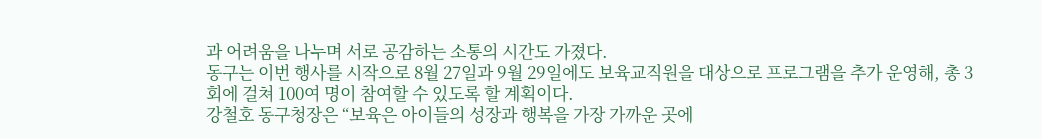과 어려움을 나누며 서로 공감하는 소통의 시간도 가졌다.
동구는 이번 행사를 시작으로 8월 27일과 9월 29일에도 보육교직원을 대상으로 프로그램을 추가 운영해, 총 3회에 걸쳐 100여 명이 참여할 수 있도록 할 계획이다.
강철호 동구청장은 “보육은 아이들의 성장과 행복을 가장 가까운 곳에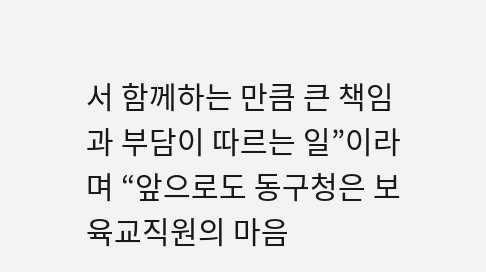서 함께하는 만큼 큰 책임과 부담이 따르는 일”이라며 “앞으로도 동구청은 보육교직원의 마음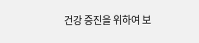건강 증진을 위하여 보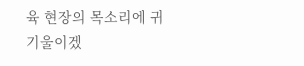육 현장의 목소리에 귀 기울이겠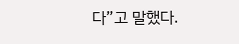다”고 말했다.